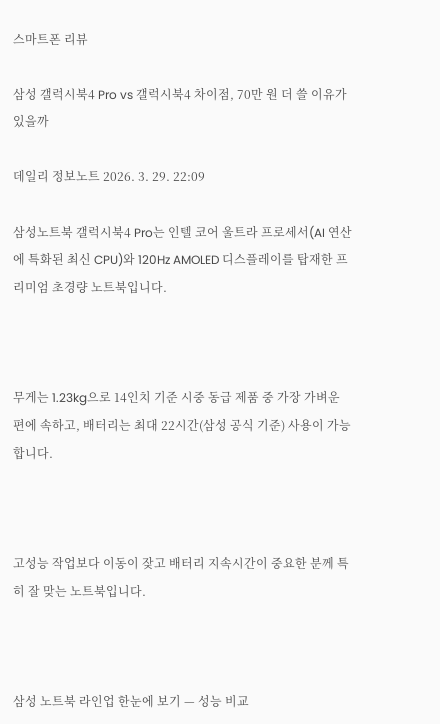스마트폰 리뷰

삼성 갤럭시북4 Pro vs 갤럭시북4 차이점, 70만 원 더 쓸 이유가 있을까

데일리 정보노트 2026. 3. 29. 22:09

삼성노트북 갤럭시북4 Pro는 인텔 코어 울트라 프로세서(AI 연산에 특화된 최신 CPU)와 120Hz AMOLED 디스플레이를 탑재한 프리미엄 초경량 노트북입니다.



무게는 1.23kg으로 14인치 기준 시중 동급 제품 중 가장 가벼운 편에 속하고, 배터리는 최대 22시간(삼성 공식 기준) 사용이 가능합니다.



고성능 작업보다 이동이 잦고 배터리 지속시간이 중요한 분께 특히 잘 맞는 노트북입니다.



삼성 노트북 라인업 한눈에 보기 — 성능 비교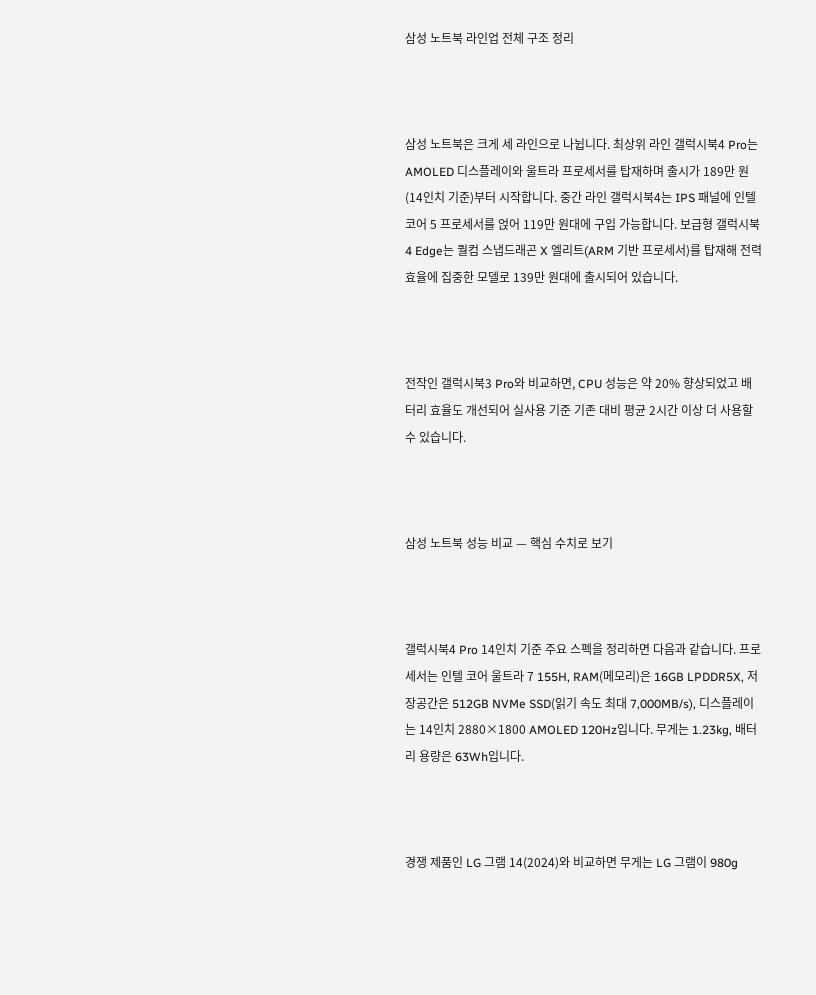삼성 노트북 라인업 전체 구조 정리



삼성 노트북은 크게 세 라인으로 나뉩니다. 최상위 라인 갤럭시북4 Pro는 AMOLED 디스플레이와 울트라 프로세서를 탑재하며 출시가 189만 원(14인치 기준)부터 시작합니다. 중간 라인 갤럭시북4는 IPS 패널에 인텔 코어 5 프로세서를 얹어 119만 원대에 구입 가능합니다. 보급형 갤럭시북4 Edge는 퀄컴 스냅드래곤 X 엘리트(ARM 기반 프로세서)를 탑재해 전력 효율에 집중한 모델로 139만 원대에 출시되어 있습니다.



전작인 갤럭시북3 Pro와 비교하면, CPU 성능은 약 20% 향상되었고 배터리 효율도 개선되어 실사용 기준 기존 대비 평균 2시간 이상 더 사용할 수 있습니다.



삼성 노트북 성능 비교 — 핵심 수치로 보기



갤럭시북4 Pro 14인치 기준 주요 스펙을 정리하면 다음과 같습니다. 프로세서는 인텔 코어 울트라 7 155H, RAM(메모리)은 16GB LPDDR5X, 저장공간은 512GB NVMe SSD(읽기 속도 최대 7,000MB/s), 디스플레이는 14인치 2880×1800 AMOLED 120Hz입니다. 무게는 1.23kg, 배터리 용량은 63Wh입니다.



경쟁 제품인 LG 그램 14(2024)와 비교하면 무게는 LG 그램이 980g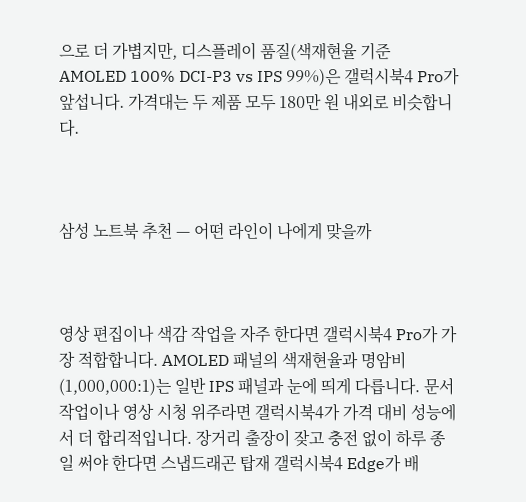으로 더 가볍지만, 디스플레이 품질(색재현율 기준 AMOLED 100% DCI-P3 vs IPS 99%)은 갤럭시북4 Pro가 앞섭니다. 가격대는 두 제품 모두 180만 원 내외로 비슷합니다.



삼성 노트북 추천 — 어떤 라인이 나에게 맞을까



영상 편집이나 색감 작업을 자주 한다면 갤럭시북4 Pro가 가장 적합합니다. AMOLED 패널의 색재현율과 명암비(1,000,000:1)는 일반 IPS 패널과 눈에 띄게 다릅니다. 문서 작업이나 영상 시청 위주라면 갤럭시북4가 가격 대비 성능에서 더 합리적입니다. 장거리 출장이 잦고 충전 없이 하루 종일 써야 한다면 스냅드래곤 탑재 갤럭시북4 Edge가 배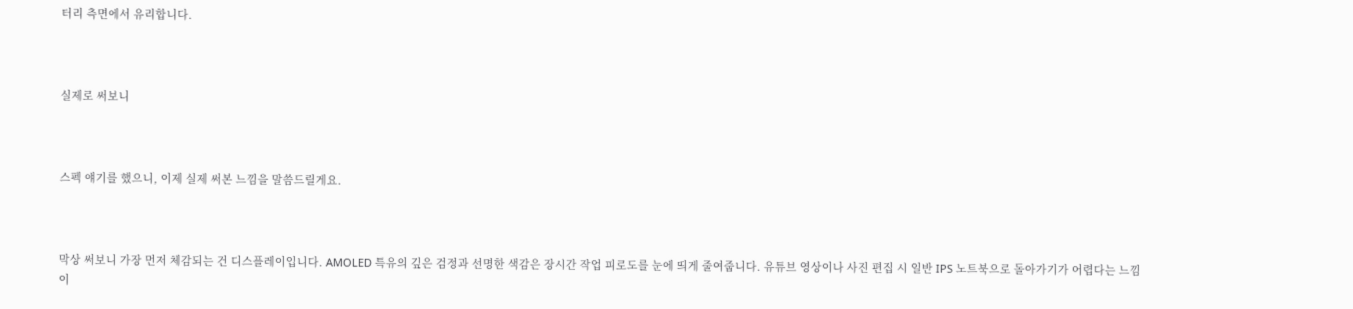터리 측면에서 유리합니다.



실제로 써보니



스펙 얘기를 했으니, 이제 실제 써본 느낌을 말씀드릴게요.



막상 써보니 가장 먼저 체감되는 건 디스플레이입니다. AMOLED 특유의 깊은 검정과 선명한 색감은 장시간 작업 피로도를 눈에 띄게 줄여줍니다. 유튜브 영상이나 사진 편집 시 일반 IPS 노트북으로 돌아가기가 어렵다는 느낌이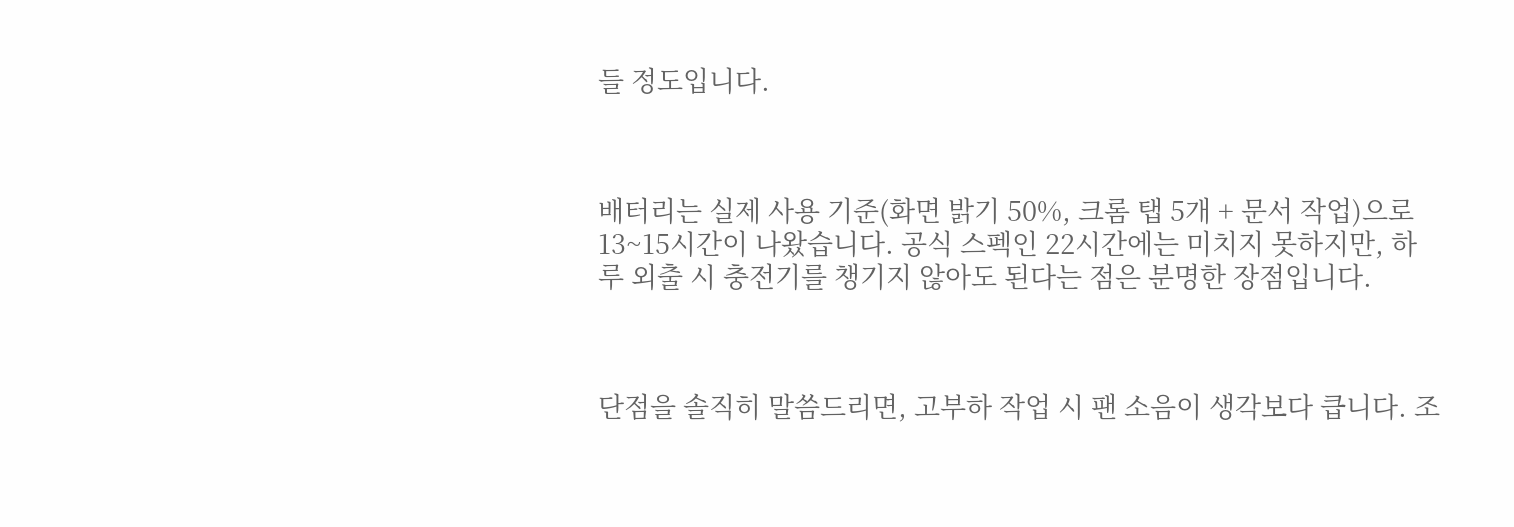들 정도입니다.



배터리는 실제 사용 기준(화면 밝기 50%, 크롬 탭 5개 + 문서 작업)으로 13~15시간이 나왔습니다. 공식 스펙인 22시간에는 미치지 못하지만, 하루 외출 시 충전기를 챙기지 않아도 된다는 점은 분명한 장점입니다.



단점을 솔직히 말씀드리면, 고부하 작업 시 팬 소음이 생각보다 큽니다. 조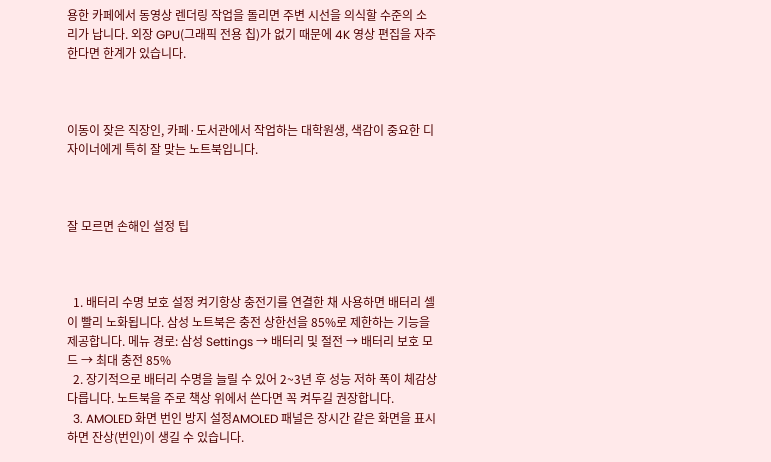용한 카페에서 동영상 렌더링 작업을 돌리면 주변 시선을 의식할 수준의 소리가 납니다. 외장 GPU(그래픽 전용 칩)가 없기 때문에 4K 영상 편집을 자주 한다면 한계가 있습니다.



이동이 잦은 직장인, 카페·도서관에서 작업하는 대학원생, 색감이 중요한 디자이너에게 특히 잘 맞는 노트북입니다.



잘 모르면 손해인 설정 팁



  1. 배터리 수명 보호 설정 켜기항상 충전기를 연결한 채 사용하면 배터리 셀이 빨리 노화됩니다. 삼성 노트북은 충전 상한선을 85%로 제한하는 기능을 제공합니다. 메뉴 경로: 삼성 Settings → 배터리 및 절전 → 배터리 보호 모드 → 최대 충전 85%
  2. 장기적으로 배터리 수명을 늘릴 수 있어 2~3년 후 성능 저하 폭이 체감상 다릅니다. 노트북을 주로 책상 위에서 쓴다면 꼭 켜두길 권장합니다.
  3. AMOLED 화면 번인 방지 설정AMOLED 패널은 장시간 같은 화면을 표시하면 잔상(번인)이 생길 수 있습니다.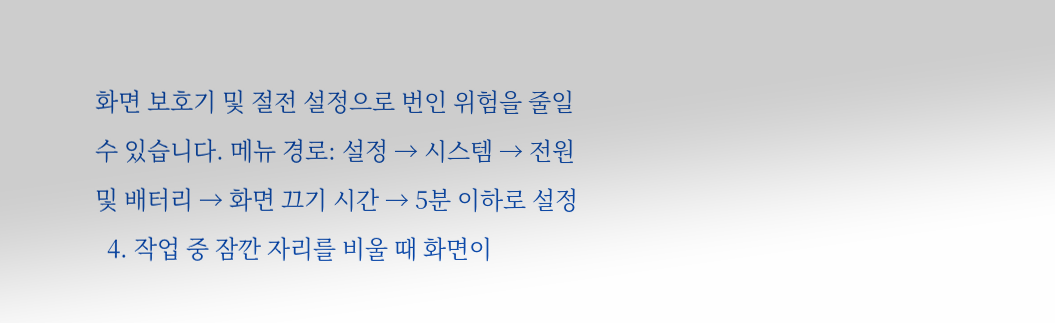화면 보호기 및 절전 설정으로 번인 위험을 줄일 수 있습니다. 메뉴 경로: 설정 → 시스템 → 전원 및 배터리 → 화면 끄기 시간 → 5분 이하로 설정
  4. 작업 중 잠깐 자리를 비울 때 화면이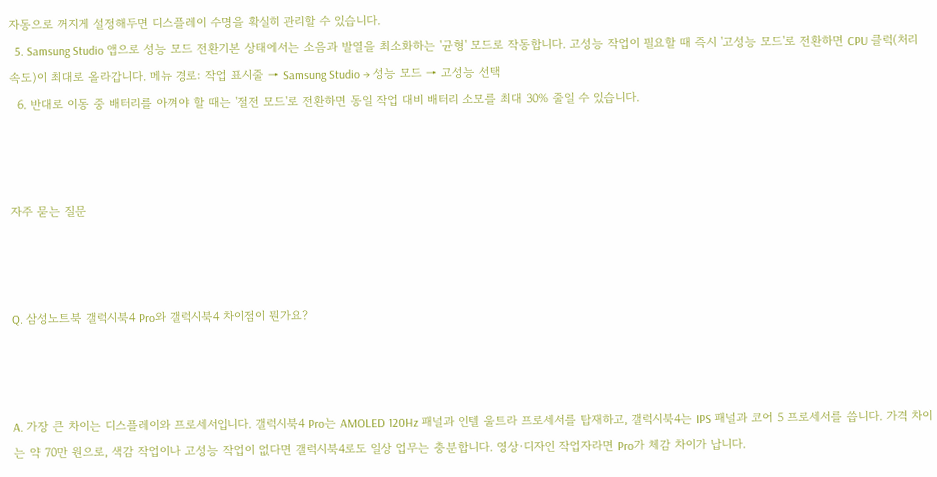자동으로 꺼지게 설정해두면 디스플레이 수명을 확실히 관리할 수 있습니다.
  5. Samsung Studio 앱으로 성능 모드 전환기본 상태에서는 소음과 발열을 최소화하는 '균형' 모드로 작동합니다. 고성능 작업이 필요할 때 즉시 '고성능 모드'로 전환하면 CPU 클럭(처리 속도)이 최대로 올라갑니다. 메뉴 경로: 작업 표시줄 → Samsung Studio → 성능 모드 → 고성능 선택
  6. 반대로 이동 중 배터리를 아껴야 할 때는 '절전 모드'로 전환하면 동일 작업 대비 배터리 소모를 최대 30% 줄일 수 있습니다.



자주 묻는 질문



Q. 삼성노트북 갤럭시북4 Pro와 갤럭시북4 차이점이 뭔가요?



A. 가장 큰 차이는 디스플레이와 프로세서입니다. 갤럭시북4 Pro는 AMOLED 120Hz 패널과 인텔 울트라 프로세서를 탑재하고, 갤럭시북4는 IPS 패널과 코어 5 프로세서를 씁니다. 가격 차이는 약 70만 원으로, 색감 작업이나 고성능 작업이 없다면 갤럭시북4로도 일상 업무는 충분합니다. 영상·디자인 작업자라면 Pro가 체감 차이가 납니다.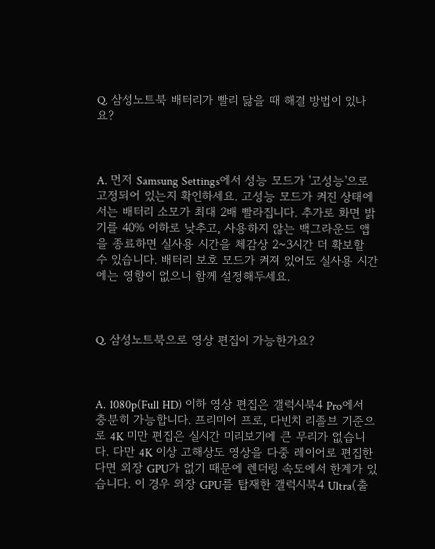Q. 삼성노트북 배터리가 빨리 닳을 때 해결 방법이 있나요?



A. 먼저 Samsung Settings에서 성능 모드가 '고성능'으로 고정되어 있는지 확인하세요. 고성능 모드가 켜진 상태에서는 배터리 소모가 최대 2배 빨라집니다. 추가로 화면 밝기를 40% 이하로 낮추고, 사용하지 않는 백그라운드 앱을 종료하면 실사용 시간을 체감상 2~3시간 더 확보할 수 있습니다. 배터리 보호 모드가 켜져 있어도 실사용 시간에는 영향이 없으니 함께 설정해두세요.



Q. 삼성노트북으로 영상 편집이 가능한가요?



A. 1080p(Full HD) 이하 영상 편집은 갤럭시북4 Pro에서 충분히 가능합니다. 프리미어 프로, 다빈치 리졸브 기준으로 4K 미만 편집은 실시간 미리보기에 큰 무리가 없습니다. 다만 4K 이상 고해상도 영상을 다중 레이어로 편집한다면 외장 GPU가 없기 때문에 렌더링 속도에서 한계가 있습니다. 이 경우 외장 GPU를 탑재한 갤럭시북4 Ultra(출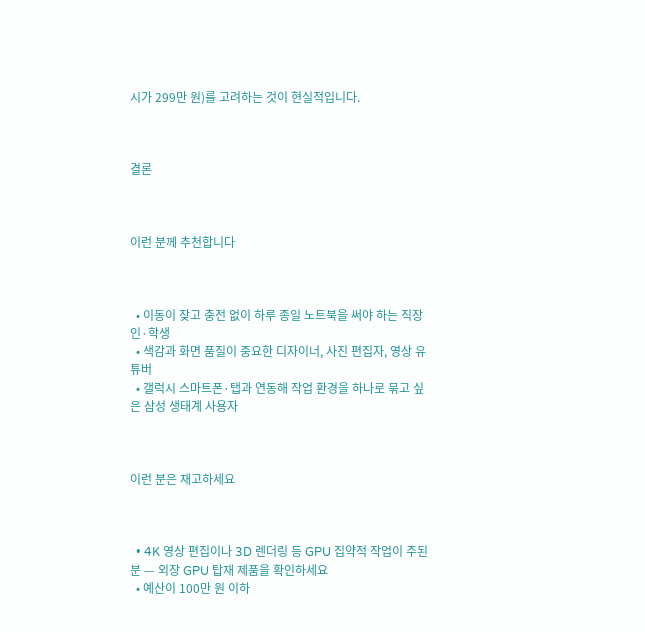시가 299만 원)를 고려하는 것이 현실적입니다.



결론



이런 분께 추천합니다



  • 이동이 잦고 충전 없이 하루 종일 노트북을 써야 하는 직장인·학생
  • 색감과 화면 품질이 중요한 디자이너, 사진 편집자, 영상 유튜버
  • 갤럭시 스마트폰·탭과 연동해 작업 환경을 하나로 묶고 싶은 삼성 생태계 사용자



이런 분은 재고하세요



  • 4K 영상 편집이나 3D 렌더링 등 GPU 집약적 작업이 주된 분 — 외장 GPU 탑재 제품을 확인하세요
  • 예산이 100만 원 이하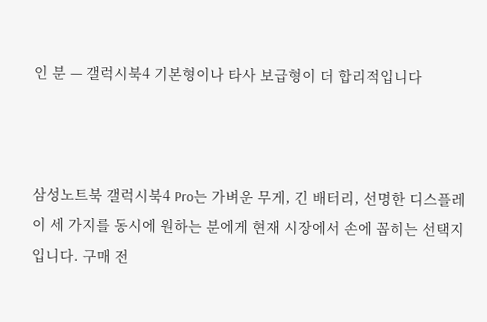인 분 — 갤럭시북4 기본형이나 타사 보급형이 더 합리적입니다



삼성노트북 갤럭시북4 Pro는 가벼운 무게, 긴 배터리, 선명한 디스플레이 세 가지를 동시에 원하는 분에게 현재 시장에서 손에 꼽히는 선택지입니다. 구매 전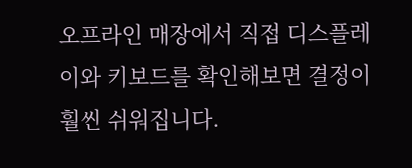오프라인 매장에서 직접 디스플레이와 키보드를 확인해보면 결정이 훨씬 쉬워집니다.